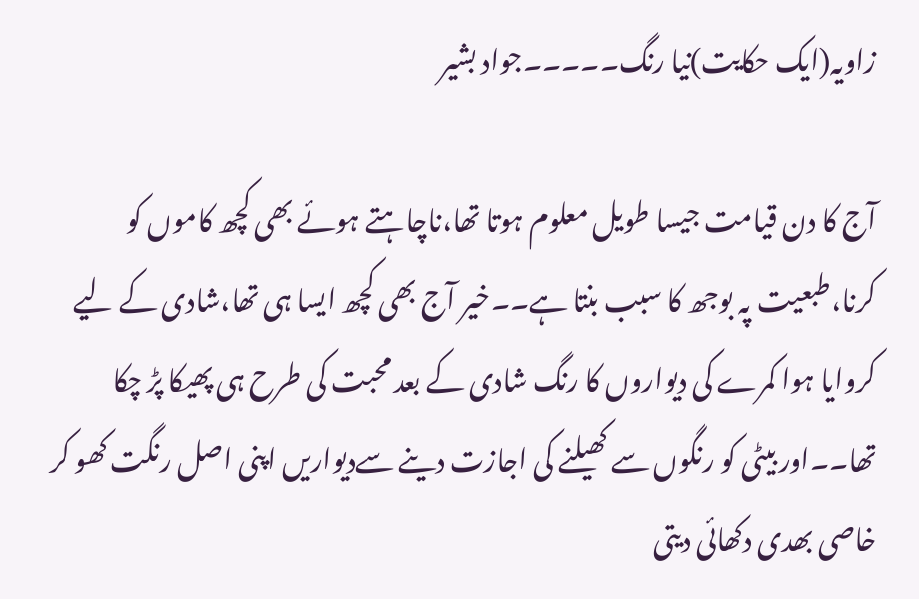زاویہ(ایک حکایت)نیا رنگ۔۔۔۔۔جواد بشیر

آج کا دن قیامت جیسا طویل معلوم ہوتا تھا،ناچاہتے ہوئے بھی کچھ کاموں کو کرنا،طبعیت پہ بوجھ کا سبب بنتا ہے۔۔خیر آج بھی کچھ ایسا ہی تھا،شادی کے لیے کروایا ہوا کمرے کی دیواروں کا رنگ شادی کے بعد محبت کی طرح ہی پھیکا پڑ چکا تھا۔۔اور بیٹی کو رنگوں سے کھیلنے کی اجازت دینے سےدیواریں اپنی اصل رنگت کھو کر خاصی بھدی دکھائی دیتی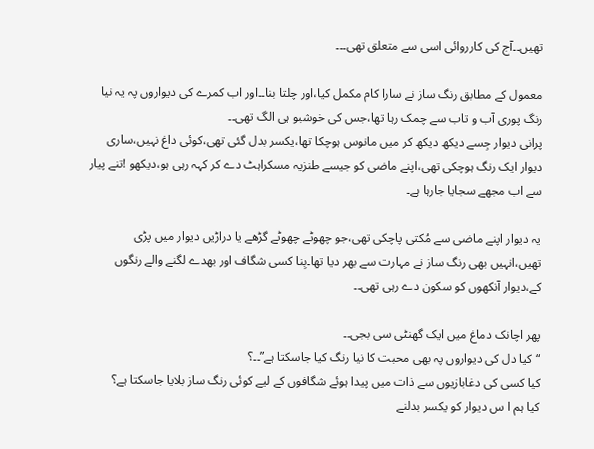تھیں۔۔آج کی کارروائی اسی سے متعلق تھی۔۔۔

معمول کے مطابق رنگ ساز نے سارا کام مکمل کیا،اور چلتا بنا۔۔اور اب کمرے کی دیواروں پہ یہ نیا رنگ پوری آب و تاب سے چمک رہا تھا،جس کی خوشبو ہی الگ تھی۔۔
پرانی دیوار جِسے دیکھ دیکھ کر میں مانوس ہوچکا تھا،یکسر بدل گئی تھی،کوئی داغ نہیں،ساری دیوار ایک رنگ ہوچکی تھی،اپنے ماضی کو جیسے طنزیہ مسکراہٹ دے کر کہہ رہی ہو،دیکھو !تنے پیار سے اب مجھے سجایا جارہا ہے۔

یہ دیوار اپنے ماضی سے مُکتی پاچکی تھی،جو چھوٹے چھوٹے گڑھے یا دراڑیں دیوار میں پڑی تھیں،انہیں بھی رنگ ساز نے مہارت سے بھر دیا تھا۔بِنا کسی شگاف اور بھدے لگنے والے رنگوں کے،دیوار آنکھوں کو سکون دے رہی تھی۔۔

پھر اچانک دماغ میں ایک گھنٹی سی بجی۔۔
“کیا دل کی دیواروں پہ بھی محبت کا نیا رنگ کیا جاسکتا ہے”۔۔؟
کیا کسی کی دغابازیوں سے ذات میں پیدا ہوئے شگافوں کے لیے کوئی رنگ ساز بلایا جاسکتا ہے؟
کیا ہم ا س دیوار کو یکسر بدلنے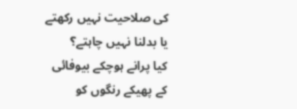کی صلاحیت نہیں رکھتے یا بدلنا نہیں چاہتے؟
کیا پرانے ہوچکے بیوفائی کے پھیکے رنگوں کو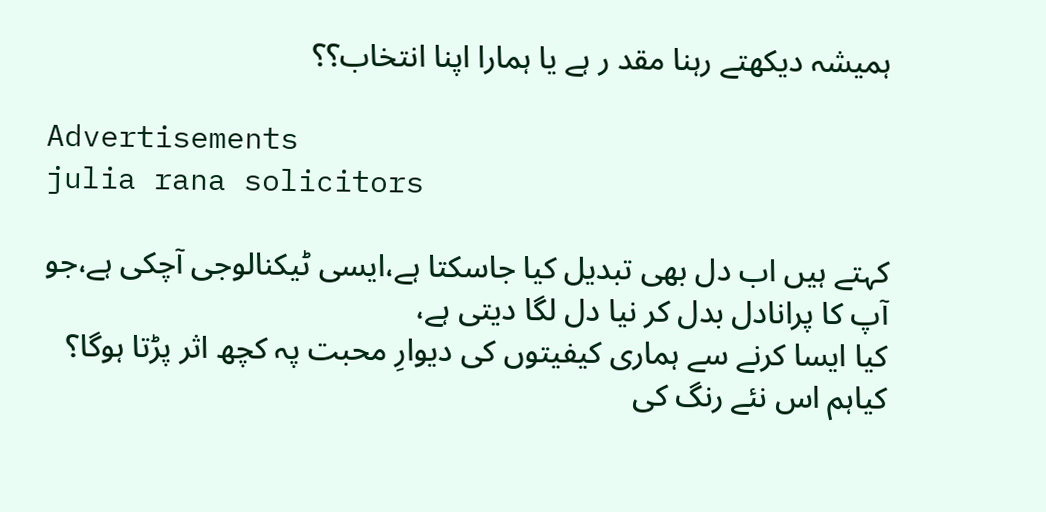ہمیشہ دیکھتے رہنا مقد ر ہے یا ہمارا اپنا انتخاب؟؟

Advertisements
julia rana solicitors

کہتے ہیں اب دل بھی تبدیل کیا جاسکتا ہے،ایسی ٹیکنالوجی آچکی ہے،جو آپ کا پرانادل بدل کر نیا دل لگا دیتی ہے،
کیا ایسا کرنے سے ہماری کیفیتوں کی دیوارِ محبت پہ کچھ اثر پڑتا ہوگا؟
کیاہم اس نئے رنگ کی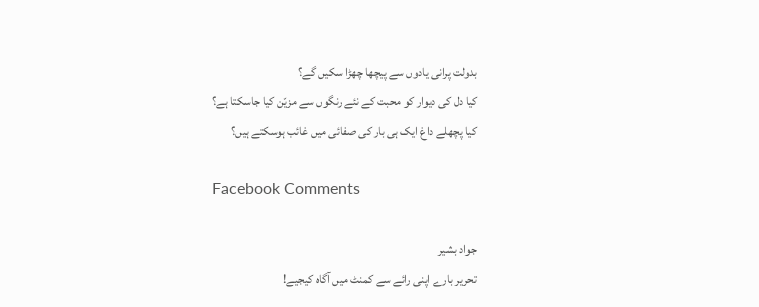بدولت پرانی یادوں سے پیچھا چھڑا سکیں گے؟
کیا دل کی دیوار کو محبت کے نئے رنگوں سے مزیّن کیا جاسکتا ہے؟
کیا پچھلے داغ ایک ہی بار کی صفائی میں غائب ہوسکتے ہیں؟

Facebook Comments

جواد بشیر
تحریر بارے اپنی رائے سے کمنٹ میں آگاہ کیجیے!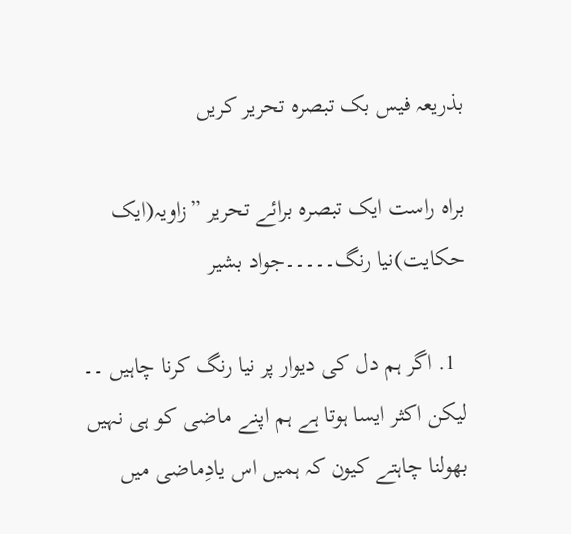بذریعہ فیس بک تبصرہ تحریر کریں

براہ راست ایک تبصرہ برائے تحریر ”زاویہ(ایک حکایت)نیا رنگ۔۔۔۔۔جواد بشیر

  1. اگر ہم دل کی دیوار پر نیا رنگ کرنا چاہیں ۔۔ لیکن اکثر ایسا ہوتا ہے ہم اپنے ماضی کو ہی نہیں بھولنا چاہتے کیون کہ ہمیں اس یادِماضی میں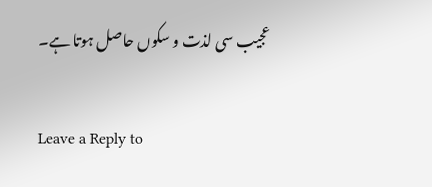عجیب سی لذت و سکوں حاصل ہوتا ہے۔

Leave a Reply to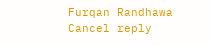Furqan Randhawa Cancel reply